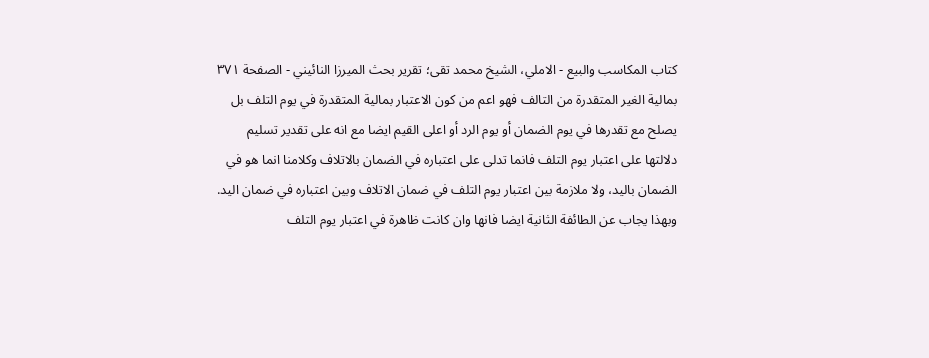كتاب المكاسب والبيع - الاملي، الشيخ محمد تقى؛ تقرير بحث الميرزا النائيني - الصفحة ٣٧١
بمالية الغير المتقدرة من التالف فهو اعم من كون الاعتبار بمالية المتقدرة في يوم التلف بل يصلح مع تقدرها في يوم الضمان أو يوم الرد أو اعلى القيم ايضا مع انه على تقدير تسليم دلالتها على اعتبار يوم التلف فانما تدلى على اعتباره في الضمان بالاتلاف وكلامنا انما هو في الضمان باليد، ولا ملازمة بين اعتبار يوم التلف في ضمان الاتلاف وبين اعتباره في ضمان اليد. وبهذا يجاب عن الطائفة الثانية ايضا فانها وان كانت ظاهرة في اعتبار يوم التلف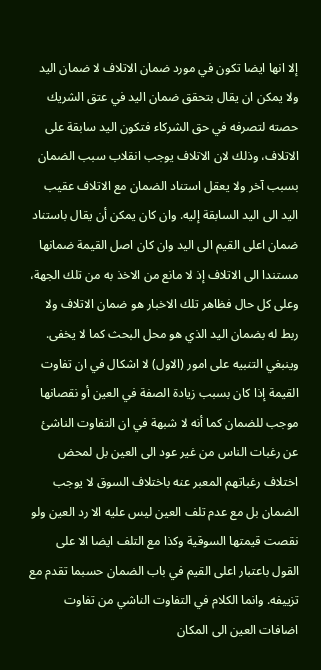إلا انها ايضا تكون في مورد ضمان الاتلاف لا ضمان اليد ولا يمكن ان يقال بتحقق ضمان اليد في عتق الشريك حصته لتصرفه في حق الشركاء فتكون اليد سابقة على الاتلاف، وذلك لان الاتلاف يوجب انقلاب سبب الضمان بسبب آخر ولا يعقل استناد الضمان مع الاتلاف عقيب اليد الى اليد السابقة إليه. وان كان يمكن أن يقال باستناد ضمان اعلى القيم الى اليد وان كان اصل القيمة ضمانها مستندا الى الاتلاف إذ لا مانع من الاخذ به من تلك الجهة، وعلى كل حال فظاهر تلك الاخبار هو ضمان الاتلاف ولا ربط له بضمان اليد الذي هو محل البحث كما لا يخفى. وينبغي التنبيه على امور (الاول) لا اشكال في ان تفاوت القيمة إذا كان بسبب زيادة الصفة في العين أو نقصانها موجب للضمان كما أنه لا شبهة في ان التفاوت الناشئ عن رغبات الناس من غير عود الى العين بل لمحض اختلاف رغباتهم المعبر عنه باختلاف السوق لا يوجب الضمان بل مع عدم تلف العين ليس عليه الا رد العين ولو نقصت قيمتها السوقية وكذا مع التلف ايضا الا على القول باعتبار اعلى القيم في باب الضمان حسبما تقدم مع تزييفه. وانما الكلام في التفاوت الناشي من تفاوت اضافات العين الى المكان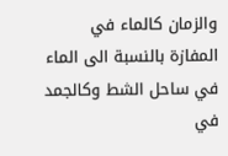والزمان كالماء في المفازة بالنسبة الى الماء في ساحل الشط وكالجمد في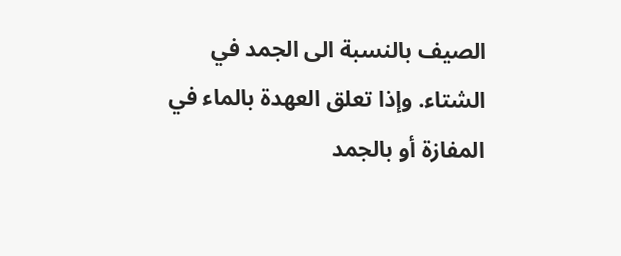الصيف بالنسبة الى الجمد في الشتاء. وإذا تعلق العهدة بالماء في المفازة أو بالجمد